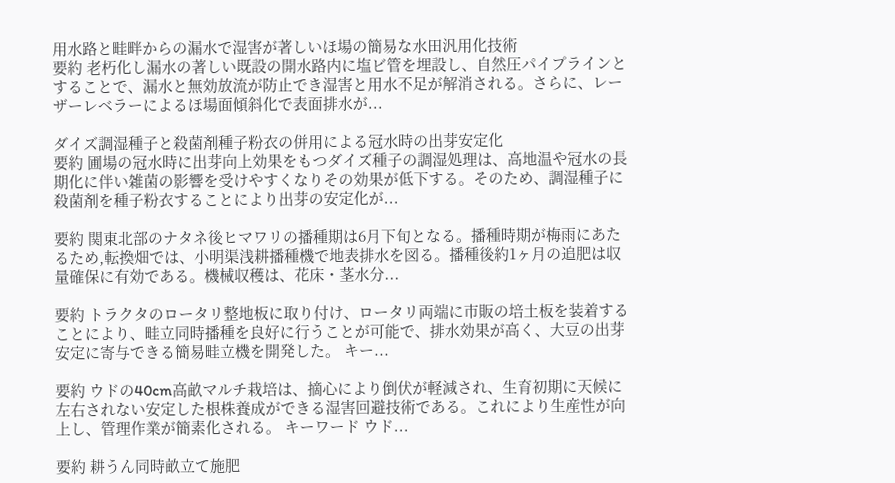用水路と畦畔からの漏水で湿害が著しいほ場の簡易な水田汎用化技術
要約 老朽化し漏水の著しい既設の開水路内に塩ビ管を埋設し、自然圧パイプラインとすることで、漏水と無効放流が防止でき湿害と用水不足が解消される。さらに、レーザーレベラーによるほ場面傾斜化で表面排水が...

ダイズ調湿種子と殺菌剤種子粉衣の併用による冠水時の出芽安定化
要約 圃場の冠水時に出芽向上効果をもつダイズ種子の調湿処理は、高地温や冠水の長期化に伴い雑菌の影響を受けやすくなりその効果が低下する。そのため、調湿種子に殺菌剤を種子粉衣することにより出芽の安定化が...

要約 関東北部のナタネ後ヒマワリの播種期は6月下旬となる。播種時期が梅雨にあたるため,転換畑では、小明渠浅耕播種機で地表排水を図る。播種後約1ヶ月の追肥は収量確保に有効である。機械収穫は、花床・茎水分...

要約 トラクタのロータリ整地板に取り付け、ロータリ両端に市販の培土板を装着することにより、畦立同時播種を良好に行うことが可能で、排水効果が高く、大豆の出芽安定に寄与できる簡易畦立機を開発した。 キー...

要約 ウドの40cm高畝マルチ栽培は、摘心により倒伏が軽減され、生育初期に天候に左右されない安定した根株養成ができる湿害回避技術である。これにより生産性が向上し、管理作業が簡素化される。 キーワード ウド...

要約 耕うん同時畝立て施肥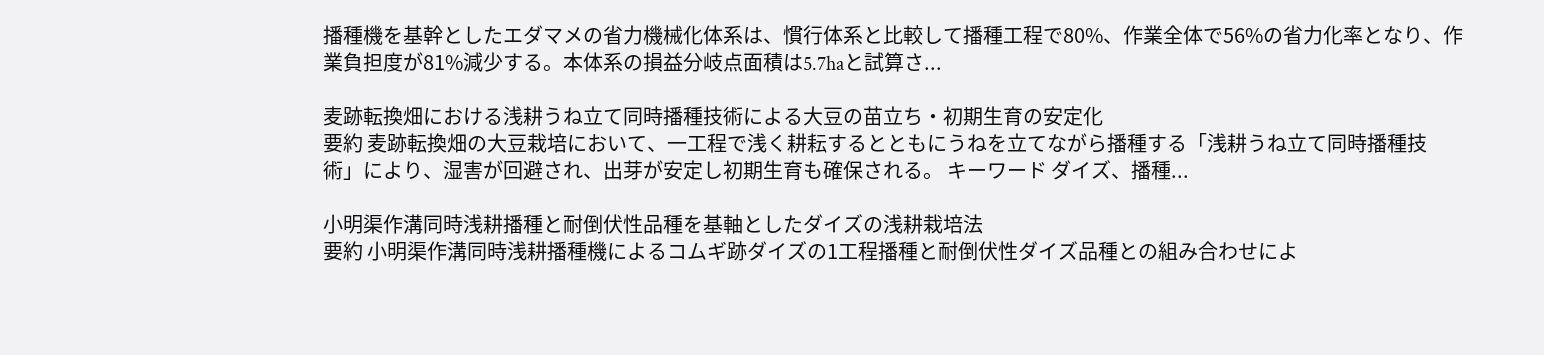播種機を基幹としたエダマメの省力機械化体系は、慣行体系と比較して播種工程で80%、作業全体で56%の省力化率となり、作業負担度が81%減少する。本体系の損益分岐点面積は5.7haと試算さ...

麦跡転換畑における浅耕うね立て同時播種技術による大豆の苗立ち・初期生育の安定化
要約 麦跡転換畑の大豆栽培において、一工程で浅く耕耘するとともにうねを立てながら播種する「浅耕うね立て同時播種技術」により、湿害が回避され、出芽が安定し初期生育も確保される。 キーワード ダイズ、播種...

小明渠作溝同時浅耕播種と耐倒伏性品種を基軸としたダイズの浅耕栽培法
要約 小明渠作溝同時浅耕播種機によるコムギ跡ダイズの1工程播種と耐倒伏性ダイズ品種との組み合わせによ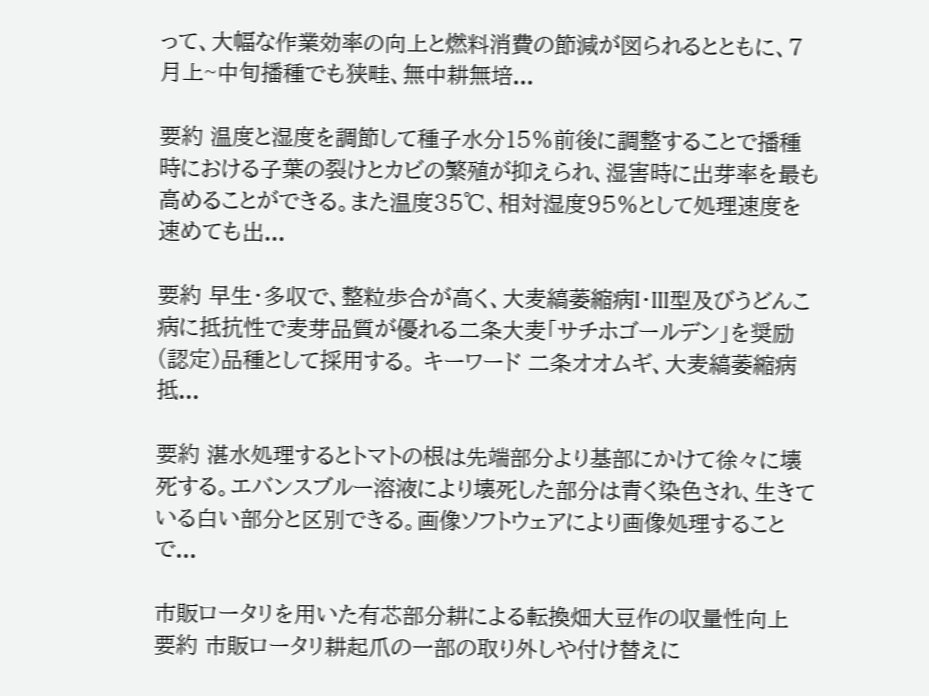って、大幅な作業効率の向上と燃料消費の節減が図られるとともに、7月上~中旬播種でも狭畦、無中耕無培...

要約 温度と湿度を調節して種子水分15%前後に調整することで播種時における子葉の裂けとカビの繁殖が抑えられ、湿害時に出芽率を最も高めることができる。また温度35℃、相対湿度95%として処理速度を速めても出...

要約 早生・多収で、整粒歩合が高く、大麦縞萎縮病I・III型及びうどんこ病に抵抗性で麦芽品質が優れる二条大麦「サチホゴールデン」を奨励(認定)品種として採用する。 キーワード 二条オオムギ、大麦縞萎縮病抵...

要約 湛水処理するとトマトの根は先端部分より基部にかけて徐々に壊死する。エバンスブルー溶液により壊死した部分は青く染色され、生きている白い部分と区別できる。画像ソフトウェアにより画像処理することで...

市販ロータリを用いた有芯部分耕による転換畑大豆作の収量性向上
要約 市販ロータリ耕起爪の一部の取り外しや付け替えに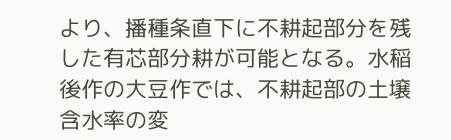より、播種条直下に不耕起部分を残した有芯部分耕が可能となる。水稲後作の大豆作では、不耕起部の土壌含水率の変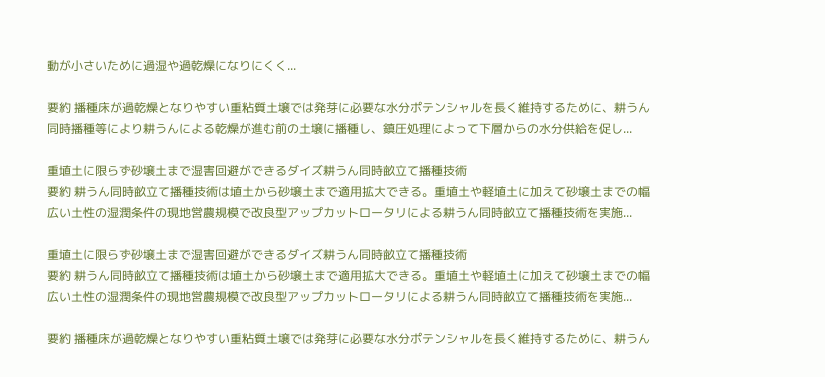動が小さいために過湿や過乾燥になりにくく...

要約 播種床が過乾燥となりやすい重粘質土壌では発芽に必要な水分ポテンシャルを長く維持するために、耕うん同時播種等により耕うんによる乾燥が進む前の土壌に播種し、鎮圧処理によって下層からの水分供給を促し...

重埴土に限らず砂壌土まで湿害回避ができるダイズ耕うん同時畝立て播種技術
要約 耕うん同時畝立て播種技術は埴土から砂壌土まで適用拡大できる。重埴土や軽埴土に加えて砂壌土までの幅広い土性の湿潤条件の現地営農規模で改良型アップカットロータリによる耕うん同時畝立て播種技術を実施...

重埴土に限らず砂壌土まで湿害回避ができるダイズ耕うん同時畝立て播種技術
要約 耕うん同時畝立て播種技術は埴土から砂壌土まで適用拡大できる。重埴土や軽埴土に加えて砂壌土までの幅広い土性の湿潤条件の現地営農規模で改良型アップカットロータリによる耕うん同時畝立て播種技術を実施...

要約 播種床が過乾燥となりやすい重粘質土壌では発芽に必要な水分ポテンシャルを長く維持するために、耕うん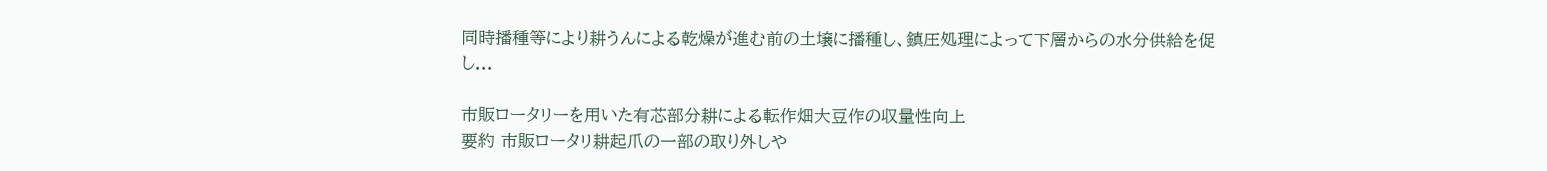同時播種等により耕うんによる乾燥が進む前の土壌に播種し、鎮圧処理によって下層からの水分供給を促し...

市販ロータリーを用いた有芯部分耕による転作畑大豆作の収量性向上
要約 市販ロータリ耕起爪の一部の取り外しや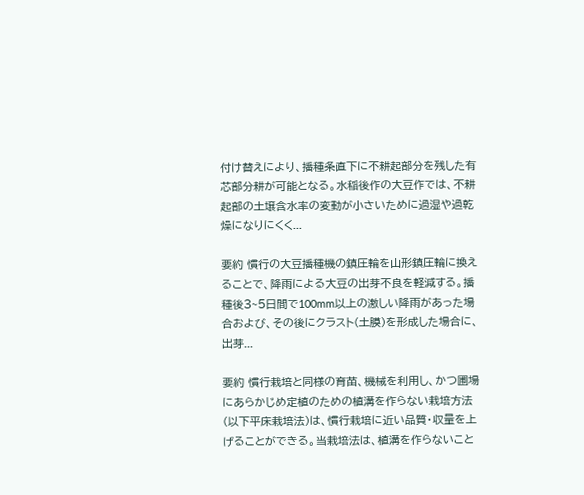付け替えにより、播種条直下に不耕起部分を残した有芯部分耕が可能となる。水稲後作の大豆作では、不耕起部の土壌含水率の変動が小さいために過湿や過乾燥になりにくく...

要約 慣行の大豆播種機の鎮圧輪を山形鎮圧輪に換えることで、降雨による大豆の出芽不良を軽減する。播種後3~5日間で100mm以上の激しい降雨があった場合および、その後にクラスト(土膜)を形成した場合に、出芽...

要約 慣行栽培と同様の育苗、機械を利用し、かつ圃場にあらかじめ定植のための植溝を作らない栽培方法(以下平床栽培法)は、慣行栽培に近い品質・収量を上げることができる。当栽培法は、植溝を作らないこと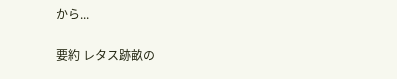から...

要約 レタス跡畝の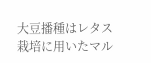大豆播種はレタス栽培に用いたマル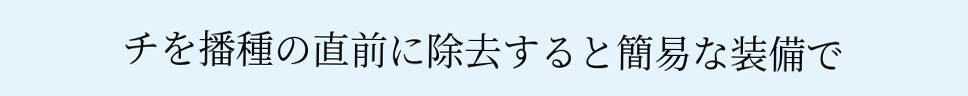チを播種の直前に除去すると簡易な装備で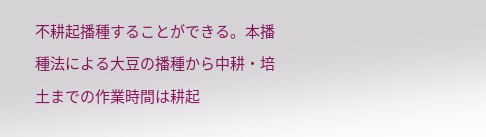不耕起播種することができる。本播種法による大豆の播種から中耕・培土までの作業時間は耕起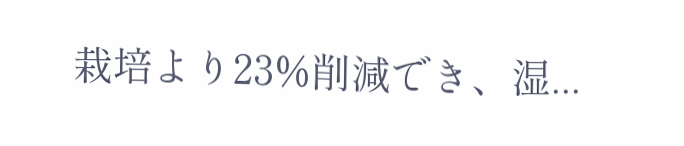栽培より23%削減でき、湿...